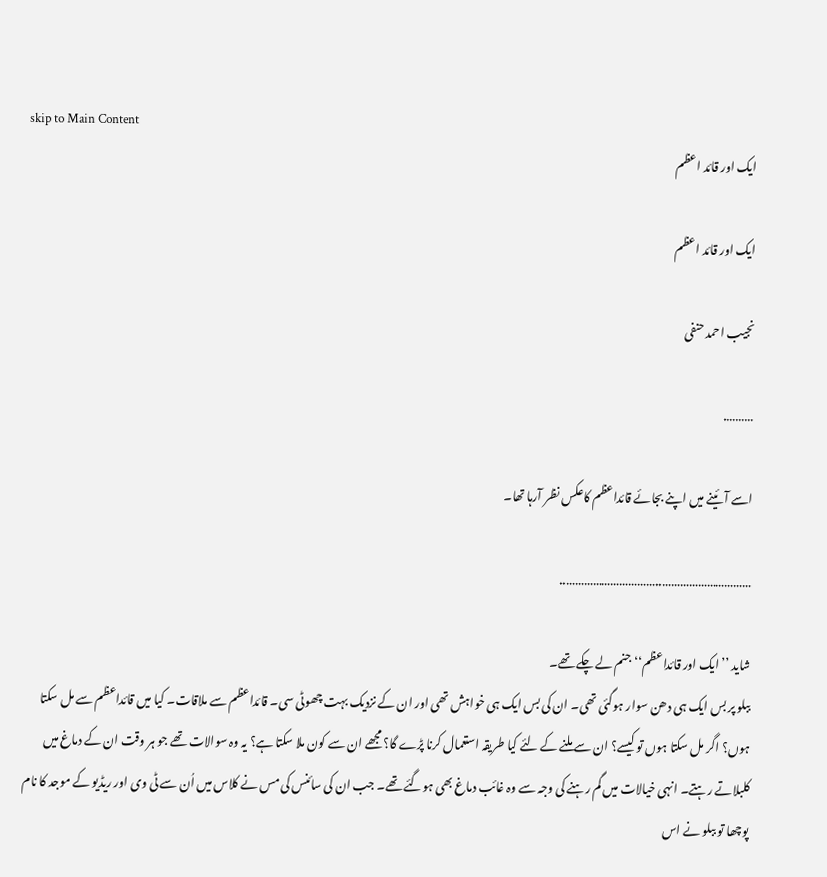skip to Main Content
ایک اور قائد اعظم

ایک اور قائد اعظم

نجیب احمد حنفی

……….

اسے آئینے میں اپنے بجائے قائداعظم کاعکس نظر آرہا تھا۔

…………………………..…………………………..

شاید ’’ایک اور قائداعظم‘‘ جنم لے چکے تھے۔
ببلو پر بس ایک ہی دھن سوار ہوگئی تھی۔ ان کی بس ایک ہی خواہش تھی اور ان کے نزدیک بہت چھوٹی سی۔ قائداعظم سے ملاقات۔ کیا میں قائداعظم سے مل سکتا ہوں؟ اگر مل سکتا ہوں تو کیسے؟ ان سے ملنے کے لئے کیا طریقہ استعمال کرنا پڑے گا؟ مجھے ان سے کون ملا سکتا ہے؟ یہ وہ سوالات تھے جو ہر وقت ان کے دماغ میں کلبلاتے رہتے۔ انہی خیالات میں گم رہنے کی وجہ سے وہ غائب دماغ بھی ہوگئے تھے۔ جب ان کی سائنس کی مس نے کلاس میں اُن سے ٹی وی اور ریڈیو کے موجد کا نام پوچھا تو ببلو نے اس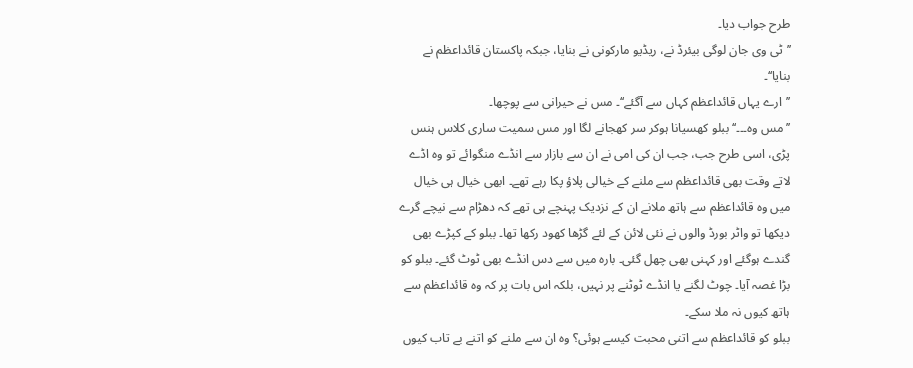طرح جواب دیا۔
’’ٹی وی جان لوگی بیئرڈ نے، ریڈیو مارکونی نے بنایا، جبکہ پاکستان قائداعظم نے بنایا‘‘۔
’’ارے یہاں قائداعظم کہاں سے آگئے‘‘۔ مس نے حیرانی سے پوچھا۔
’’مس وہ۔۔۔‘‘ ببلو کھسیانا ہوکر سر کھجانے لگا اور مس سمیت ساری کلاس ہنس پڑی، اسی طرح جب، جب ان کی امی نے ان سے بازار سے انڈے منگوائے تو وہ اڈے لاتے وقت بھی قائداعظم سے ملنے کے خیالی پلاؤ پکا رہے تھے۔ ابھی خیال ہی خیال میں وہ قائداعظم سے ہاتھ ملانے ان کے نزدیک پہنچے ہی تھے کہ دھڑام سے نیچے گرے دیکھا تو واٹر بورڈ والوں نے نئی لائن کے لئے گڑھا کھود رکھا تھا۔ ببلو کے کپڑے بھی گندے ہوگئے اور کہنی بھی چھل گئی۔ بارہ میں سے دس انڈے بھی ٹوٹ گئے۔ ببلو کو بڑا غصہ آیا۔ چوٹ لگنے یا انڈے ٹوٹنے پر نہیں، بلکہ اس بات پر کہ وہ قائداعظم سے ہاتھ کیوں نہ ملا سکے۔
ببلو کو قائداعظم سے اتنی محبت کیسے ہوئی؟ وہ ان سے ملنے کو اتنے بے تاب کیوں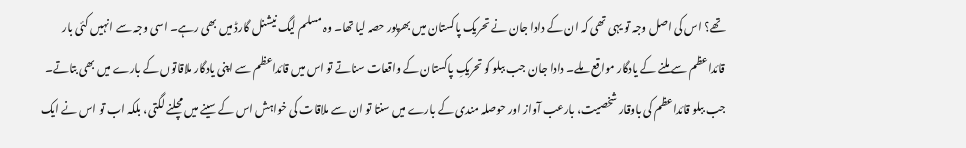تھے؟ اس کی اصل وجہ تو یہی تھی کہ ان کے دادا جان نے تحریک پاکستان میں بھرپور حصہ لیا تھا۔ وہ مسلم لیگ نیشنل گارڈ میں بھی رہے۔ اسی وجہ سے انہیں کئی بار قائداعظم سے ملنے کے یادگار مواقع ملے۔ دادا جان جب ببلو کو تحریکِ پاکستان کے واقعات سناتے تو اس میں قائداعظم سے اپنی یادگار ملاقاتوں کے بارے میں بھی بتاتے۔ جب ببلو قائداعظم کی باوقار شخصیت، بارعب آواز اور حوصلہ مندی کے بارے میں سنتا تو ان سے ملاقات کی خواہش اس کے سینے میں مچلنے لگتی، بلکہ اب تو اس نے ایک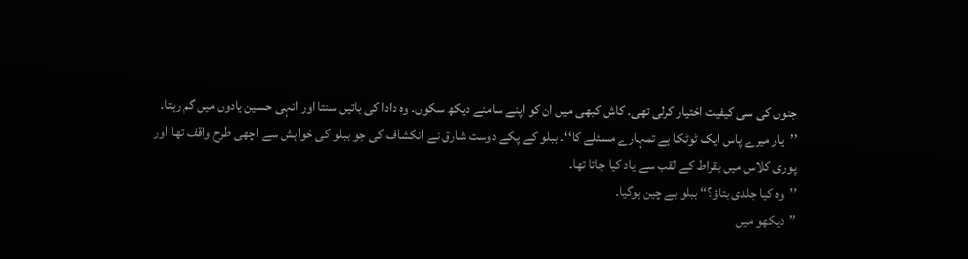جنوں کی سی کیفیت اختیار کرلی تھی۔ کاش کبھی میں ان کو اپنے سامنے دیکھ سکوں۔ وہ دادا کی باتیں سنتا اور انہی حسین یادوں میں گم رہتا۔
’’یار میرے پاس ایک ٹوٹکا ہے تمہارے مسئلے کا‘‘۔ ببلو کے پکے دوست شارق نے انکشاف کی جو ببلو کی خواہش سے اچھی طرح واقف تھا اور پوری کلاس میں بقراط کے لقب سے یاد کیا جاتا تھا۔
’’وہ کیا جلدی بتاؤ؟‘‘ ببلو بے چین ہوگیا۔
’’دیکھو میں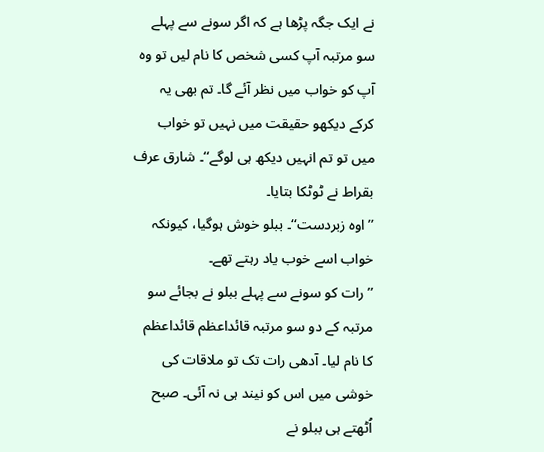نے ایک جگہ پڑھا ہے کہ اگر سونے سے پہلے سو مرتبہ آپ کسی شخص کا نام لیں تو وہ آپ کو خواب میں نظر آئے گا۔ تم بھی یہ کرکے دیکھو حقیقت میں نہیں تو خواب میں تو تم انہیں دیکھ ہی لوگے‘‘۔ شارق عرف بقراط نے ٹوٹکا بتایا۔
’’اوہ زبردست‘‘۔ ببلو خوش ہوگیا، کیونکہ خواب اسے خوب یاد رہتے تھے۔
’’رات کو سونے سے پہلے ببلو نے بجائے سو مرتبہ کے دو سو مرتبہ قائداعظم قائداعظم کا نام لیا۔ آدھی رات تک تو ملاقات کی خوشی میں اس کو نیند ہی نہ آئی۔ صبح اُٹھتے ہی ببلو نے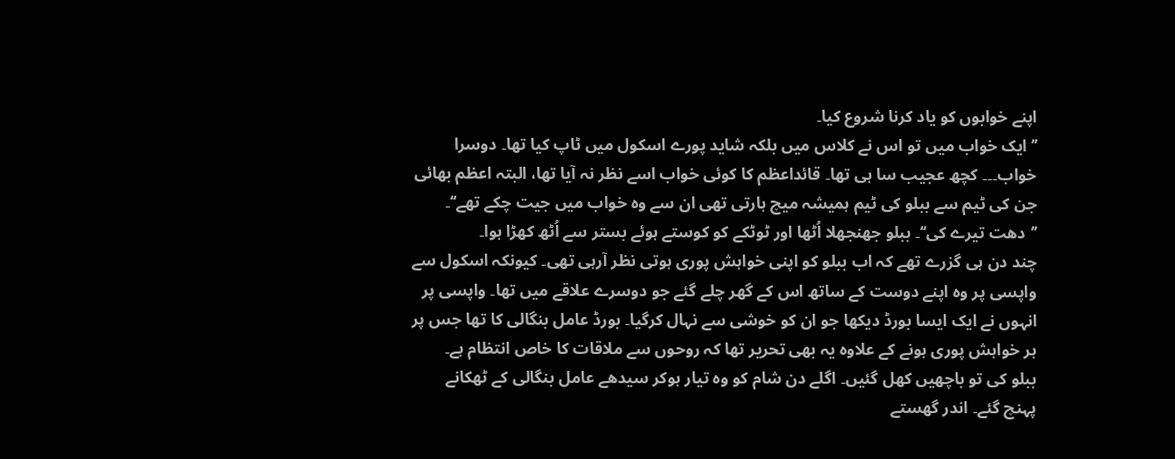اپنے خوابوں کو یاد کرنا شروع کیا۔
’’ایک خواب میں تو اس نے کلاس میں بلکہ شاید پورے اسکول میں ٹاپ کیا تھا۔ دوسرا خواب۔۔۔ کچھ عجیب سا ہی تھا۔ قائداعظم کا کوئی خواب اسے نظر نہ آیا تھا، البتہ اعظم بھائی جن کی ٹیم سے ببلو کی ٹیم ہمیشہ میچ ہارتی تھی ان سے وہ خواب میں جیت چکے تھے‘‘۔
’’دھت تیرے کی‘‘۔ ببلو جھنجھلا اُٹھا اور ٹوٹکے کو کوستے ہوئے بستر سے اُٹھ کھڑا ہوا۔
چند دن ہی گزرے تھے کہ اب ببلو کو اپنی خواہش پوری ہوتی نظر آرہی تھی۔ کیونکہ اسکول سے واپسی پر وہ اپنے دوست کے ساتھ اس کے گھر چلے گئے جو دوسرے علاقے میں تھا۔ واپسی پر انہوں نے ایک ایسا بورڈ دیکھا جو ان کو خوشی سے نہال کرگیا۔ بورڈ عامل بنگالی کا تھا جس پر ہر خواہش پوری ہونے کے علاوہ یہ بھی تحریر تھا کہ روحوں سے ملاقات کا خاص انتظام ہے۔
ببلو کی تو باچھیں کھل گئیں۔ اگلے دن شام کو وہ تیار ہوکر سیدھے عامل بنگالی کے ٹھکانے پہنچ گئے۔ اندر گھستے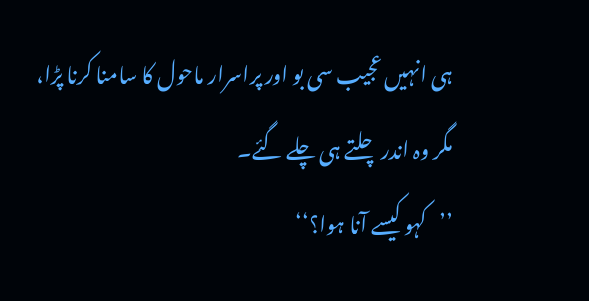ہی انہیں عجیب سی بو اور پراسرار ماحول کا سامنا کرنا پڑا، مگر وہ اندر چلتے ہی چلے گئے۔
’’کہو کیسے آنا ہوا؟‘‘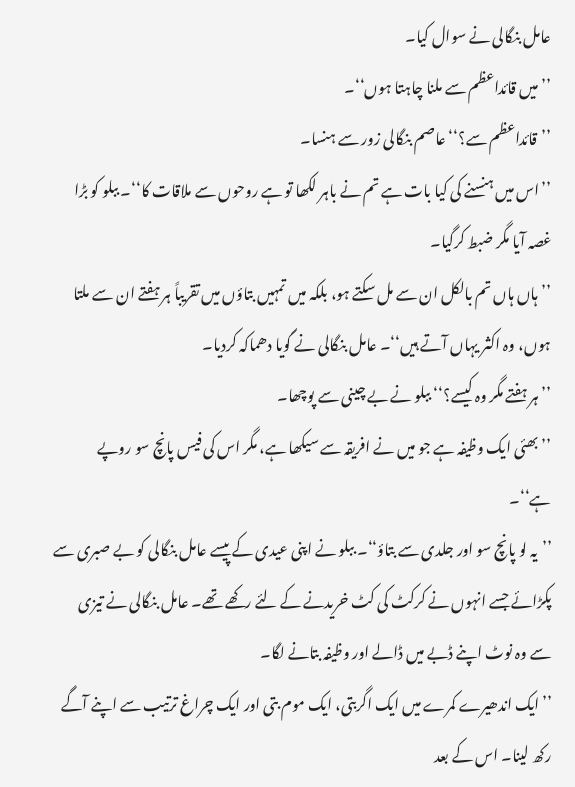عامل بنگالی نے سوال کیا۔
’’میں قائداعظم سے ملنا چاہتا ہوں‘‘۔
’’قائداعظم سے؟‘‘ عاصم بنگالی زور سے ہنسا۔
’’اس میں ہنسنے کی کیا بات ہے تم نے باہر لکھا تو ہے روحوں سے ملاقات کا‘‘۔ ببلو کو بڑا غصہ آیا مگر ضبط کرگیا۔
’’ہاں ہاں تم بالکل ان سے مل سکتے ہو، بلکہ میں تمہیں بتاؤں میں تقریباً ہر ہفتے ان سے ملتا ہوں، وہ اکثر یہاں آتے ہیں‘‘۔ عامل بنگالی نے گویا دھماکہ کردیا۔
’’ہر ہفتے مگر وہ کیسے؟‘‘ ببلو نے بے چینی سے پوچھا۔
’’بھئی ایک وظیفہ ہے جو میں نے افریقہ سے سیکھا ہے، مگر اس کی فیس پانچ سو روپے ہے‘‘۔
’’یہ لو پانچ سو اور جلدی سے بتاؤ‘‘۔ ببلو نے اپنی عیدی کے پیسے عامل بنگالی کو بے صبری سے پکڑائے جسے انہوں نے کرکٹ کی کٹ خریدنے کے لئے رکھے تھے۔ عامل بنگالی نے تیزی سے وہ نوٹ اپنے ڈبے میں ڈالے اور وظیفہ بتانے لگا۔
’’ایک اندھیرے کمرے میں ایک اگربتی، ایک موم بتی اور ایک چراغ ترتیب سے اپنے آگے رکھ لینا۔ اس کے بعد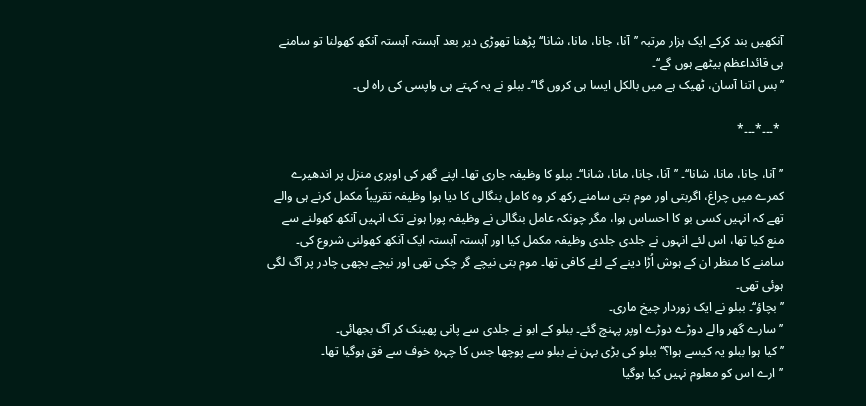آنکھیں بند کرکے ایک ہزار مرتبہ ’’آنا، جانا، مانا، شانا‘‘ پڑھنا تھوڑی دیر بعد آہستہ آہستہ آنکھ کھولنا تو سامنے ہی قائداعظم بیٹھے ہوں گے‘‘۔
’’بس اتنا آسان، ٹھیک ہے میں بالکل ایسا ہی کروں گا‘‘۔ ببلو نے یہ کہتے ہی واپسی کی راہ لی۔

 *۔۔۔*۔۔۔*

’’آنا، جانا، مانا، شانا‘‘۔ ’’آنا، جانا، مانا، شانا‘‘۔ ببلو کا وظیفہ جاری تھا۔ اپنے گھر کی اوپری منزل پر اندھیرے کمرے میں چراغ، اگربتی اور موم بتی سامنے رکھ کر وہ کامل بنگالی کا دیا ہوا وظیفہ تقریباً مکمل کرنے ہی والے تھے کہ انہیں کسی بو کا احساس ہوا، مگر چونکہ عامل بنگالی نے وظیفہ پورا ہونے تک انہیں آنکھ کھولنے سے منع کیا تھا، اس لئے انہوں نے جلدی جلدی وظیفہ مکمل کیا اور آہستہ آہستہ ایک آنکھ کھولنی شروع کی۔ سامنے کا منظر ان کے ہوش اُڑا دینے کے لئے کافی تھا۔ موم بتی نیچے گر چکی تھی اور نیچے بچھی چادر پر آگ لگی ہوئی تھی۔
’’بچاؤ‘‘۔ ببلو نے ایک زوردار چیخ ماری۔
’’سارے گھر والے دوڑے دوڑے اوپر پہنچ گئے۔ ببلو کے ابو نے جلدی سے پانی پھینک کر آگ بجھائی۔
’’کیا ہوا ببلو یہ کیسے ہوا؟‘‘ ببلو کی بڑی بہن نے ببلو سے پوچھا جس کا چہرہ خوف سے فق ہوگیا تھا۔
’’ارے اس کو معلوم نہیں کیا ہوگیا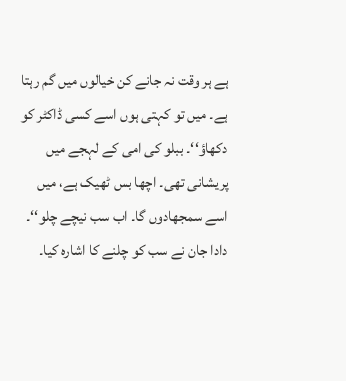ہے ہر وقت نہ جانے کن خیالوں میں گم رہتا ہے۔ میں تو کہتی ہوں اسے کسی ڈاکٹر کو دکھاؤ‘‘۔ ببلو کی امی کے لہجے میں پریشانی تھی۔ اچھا بس ٹھیک ہے، میں اسے سمجھادوں گا۔ اب سب نیچے چلو‘‘۔ دادا جان نے سب کو چلنے کا اشارہ کیا۔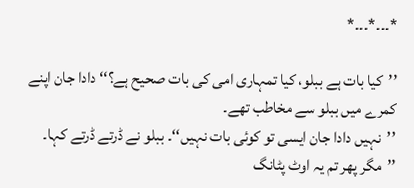*۔۔۔*۔۔۔*

’’کیا بات ہے ببلو، کیا تمہاری امی کی بات صحیح ہے؟‘‘ دادا جان اپنے کمرے میں ببلو سے مخاطب تھے۔
’’نہیں دادا جان ایسی تو کوئی بات نہیں‘‘۔ ببلو نے ڈرتے ڈرتے کہا۔
’’مگر پھر تم یہ اوٹ پٹانگ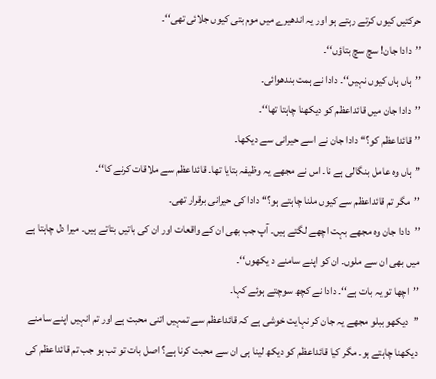حرکتیں کیوں کرتے رہتے ہو اور یہ اندھیرے میں موم بتی کیوں جلائی تھی‘‘۔
’’دادا جان! سچ سچ بتاؤں‘‘۔
’’ہاں ہاں کیوں نہیں‘‘۔ دادا نے ہمت بندھوائی۔
’’دادا جان میں قائداعظم کو دیکھنا چاہتا تھا‘‘۔
’’قائداعظم کو؟‘‘ دادا جان نے اسے حیرانی سے دیکھا۔
’’ہاں وہ عامل بنگالی ہے نا۔ اس نے مجھے یہ وظیفہ بتایا تھا۔ قائداعظم سے ملاقات کرنے کا‘‘۔
’’مگر تم قائداعظم سے کیوں ملنا چاہتے ہو؟‘‘ دادا کی حیرانی برقرار تھی۔
’’دادا جان وہ مجھے بہت اچھے لگتے ہیں۔ آپ جب بھی ان کے واقعات اور ان کی باتیں بتاتے ہیں۔ میرا دل چاہتا ہے میں بھی ان سے ملوں۔ ان کو اپنے سامنے د یکھوں‘‘۔
’’اچھا تو یہ بات ہے‘‘۔ دادا نے کچھ سوچتے ہوئے کہا۔
’’دیکھو ببلو مجھے یہ جان کر نہایت خوشی ہے کہ قائداعظم سے تمہیں اتنی محبت ہے اور تم انہیں اپنے سامنے دیکھنا چاہتے ہو۔ مگر کیا قائداعظم کو دیکھ لینا ہی ان سے محبت کرنا ہے؟ اصل بات تو تب ہو جب تم قائداعظم کی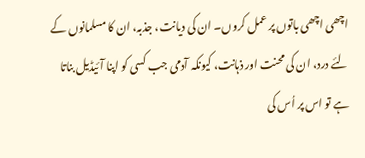اچھی اچھی باتوں پر عمل کروں۔ ان کی دیانت، جذبہ، ان کا مسلمانوں کے لئے درد، ان کی محنت اور ذہانت، کیونکہ آدمی جب کسی کو اپنا آئیڈیل بناتا ہے تو اس پر اُس کی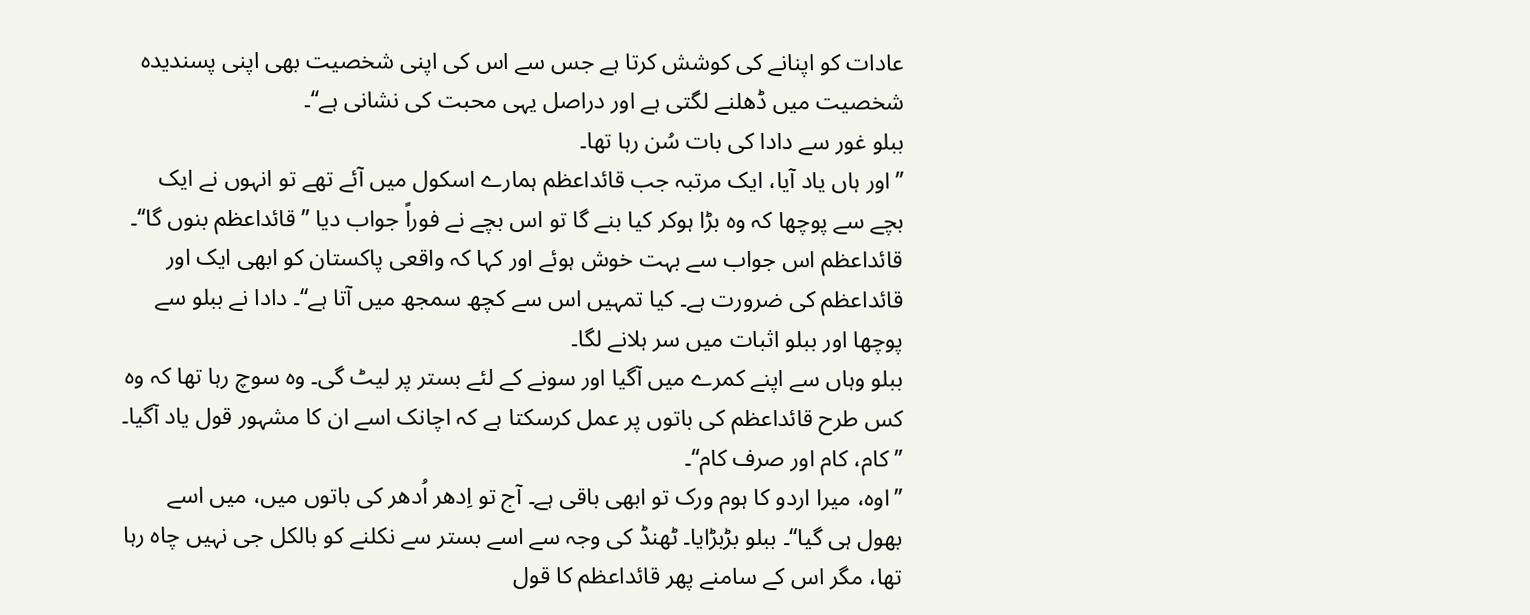عادات کو اپنانے کی کوشش کرتا ہے جس سے اس کی اپنی شخصیت بھی اپنی پسندیدہ شخصیت میں ڈھلنے لگتی ہے اور دراصل یہی محبت کی نشانی ہے‘‘۔
ببلو غور سے دادا کی بات سُن رہا تھا۔
’’اور ہاں یاد آیا، ایک مرتبہ جب قائداعظم ہمارے اسکول میں آئے تھے تو انہوں نے ایک بچے سے پوچھا کہ وہ بڑا ہوکر کیا بنے گا تو اس بچے نے فوراً جواب دیا ’’قائداعظم بنوں گا‘‘۔ قائداعظم اس جواب سے بہت خوش ہوئے اور کہا کہ واقعی پاکستان کو ابھی ایک اور قائداعظم کی ضرورت ہے۔ کیا تمہیں اس سے کچھ سمجھ میں آتا ہے‘‘۔ دادا نے ببلو سے پوچھا اور ببلو اثبات میں سر ہلانے لگا۔
ببلو وہاں سے اپنے کمرے میں آگیا اور سونے کے لئے بستر پر لیٹ گی۔ وہ سوچ رہا تھا کہ وہ کس طرح قائداعظم کی باتوں پر عمل کرسکتا ہے کہ اچانک اسے ان کا مشہور قول یاد آگیا۔ ’’کام، کام اور صرف کام‘‘۔
’’اوہ، میرا اردو کا ہوم ورک تو ابھی باقی ہے۔ آج تو اِدھر اُدھر کی باتوں میں، میں اسے بھول ہی گیا‘‘۔ ببلو بڑبڑایا۔ ٹھنڈ کی وجہ سے اسے بستر سے نکلنے کو بالکل جی نہیں چاہ رہا تھا، مگر اس کے سامنے پھر قائداعظم کا قول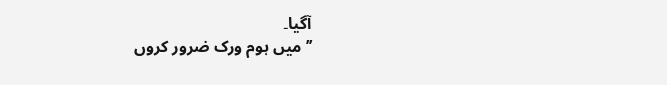آگیا۔
’’میں ہوم ورک ضرور کروں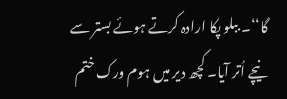گا‘‘۔ ببلو پکا ارادہ کرتے ہوئے بستر سے نیچے اُتر آیا۔ کچھ دیر میں ہوم ورک ختم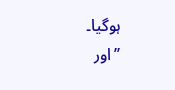ہوگیا۔
’’اور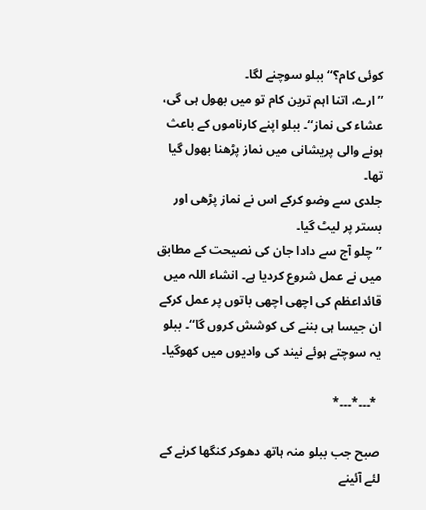کوئی کام؟‘‘ ببلو سوچنے لگا۔
’’ارے، اتنا اہم ترین کام تو میں بھول ہی گی، عشاء کی نماز‘‘۔ ببلو اپنے کارناموں کے باعث ہونے والی پریشانی میں نماز پڑھنا بھول گیا تھا۔
جلدی سے وضو کرکے اس نے نماز پڑھی اور بستر پر لیٹ گیا۔
’’چلو آج سے دادا جان کی نصیحت کے مطابق میں نے عمل شروع کردیا ہے۔ انشاء اللہ میں قائداعظم کی اچھی اچھی باتوں پر عمل کرکے ان جیسا ہی بننے کی کوشش کروں گا‘‘۔ ببلو یہ سوچتے ہوئے نیند کی وادیوں میں کھوگیا۔

 *۔۔۔*۔۔۔*

صبح جب ببلو منہ ہاتھ دھوکر کنگھا کرنے کے لئے آئینے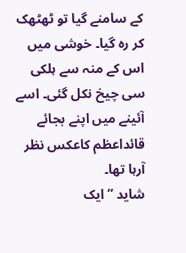کے سامنے گیا تو ٹھٹھک کر رہ گیا۔ خوشی میں اس کے منہ سے ہلکی سی چیخ نکل گئی۔ اسے آئینے میں اپنے بجائے قائداعظم کاعکس نظر آرہا تھا۔
شاید ’’ایک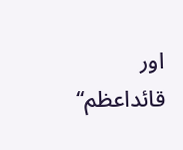اور قائداعظم‘‘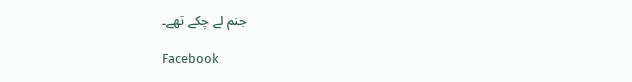جنم لے چکے تھے۔

Facebook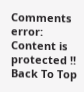Comments
error: Content is protected !!
Back To Top